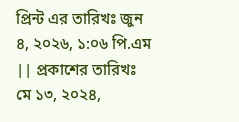প্রিন্ট এর তারিখঃ জুন ৪, ২০২৬, ১:০৬ পি.এম || প্রকাশের তারিখঃ মে ১৩, ২০২৪,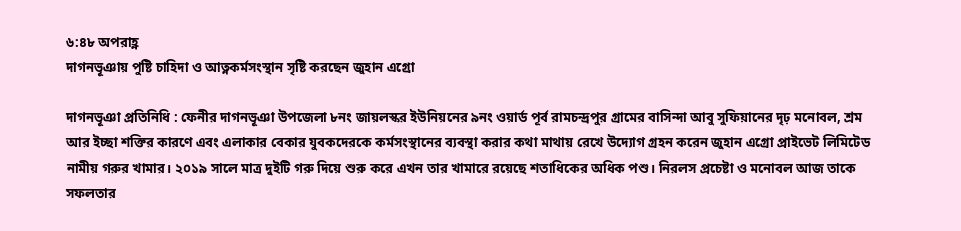৬:৪৮ অপরাহ্ণ
দাগনভূঞায় পুষ্টি চাহিদা ও আত্নকর্মসংস্থান সৃষ্টি করছেন জুহান এগ্রো

দাগনভূঞা প্রতিনিধি : ফেনীর দাগনভূঞা উপজেলা ৮নং জায়লস্কর ইউনিয়নের ৯নং ওয়ার্ড পূর্ব রামচন্দ্রপুর গ্রামের বাসিন্দা আবু সুফিয়ানের দৃঢ় মনোবল, শ্রম আর ইচ্ছা শক্তির কারণে এবং এলাকার বেকার যুবকদেরকে কর্মসংস্থানের ব্যবস্থা করার কথা মাথায় রেখে উদ্যোগ গ্রহন করেন জুহান এগ্রো প্রাইভেট লিমিটেড নামীয় গরুর খামার। ২০১৯ সালে মাত্র দুইটি গরু দিয়ে শুরু করে এখন তার খামারে রয়েছে শতাধিকের অধিক পশু। নিরলস প্রচেষ্টা ও মনোবল আজ তাকে সফলতার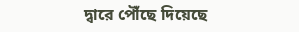দ্বারে পৌঁছে দিয়েছে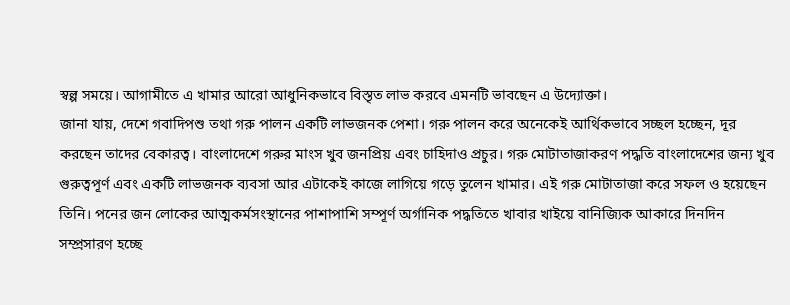স্বল্প সময়ে। আগামীতে এ খামার আরো আধুনিকভাবে বিস্তৃত লাভ করবে এমনটি ভাবছেন এ উদ্যোক্তা।
জানা যায়, দেশে গবাদিপশু তথা গরু পালন একটি লাভজনক পেশা। গরু পালন করে অনেকেই আর্থিকভাবে সচ্ছল হচ্ছেন, দূর করছেন তাদের বেকারত্ব। বাংলাদেশে গরুর মাংস খুব জনপ্রিয় এবং চাহিদাও প্রচুর। গরু মোটাতাজাকরণ পদ্ধতি বাংলাদেশের জন্য খুব গুরুত্বপূর্ণ এবং একটি লাভজনক ব্যবসা আর এটাকেই কাজে লাগিয়ে গড়ে তুলেন খামার। এই গরু মোটাতাজা করে সফল ও হয়েছেন তিনি। পনের জন লোকের আত্মকর্মসংস্থানের পাশাপাশি সম্পূর্ণ অর্গানিক পদ্ধতিতে খাবার খাইয়ে বানিজ্যিক আকারে দিনদিন সম্প্রসারণ হচ্ছে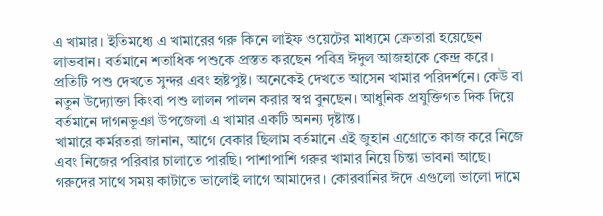এ খামার। ইতিমধ্যে এ খামারের গরু কিনে লাইফ ওয়েটের মাধ্যমে ক্রেতারা হয়েছেন লাভবান। বর্তমানে শতাধিক পশুকে প্রস্তত করছেন পবিত্র ঈদুল আজহাকে কেন্দ্র করে। প্রতিটি পশু দেখতে সুন্দর এবং হৃষ্টপুষ্ট। অনেকেই দেখতে আসেন খামার পরিদর্শনে। কেউ বা নতুন উদ্যোক্তা কিংবা পশু লালন পালন করার স্বপ্ন বুনছেন। আধুনিক প্রযুক্তিগত দিক দিয়ে বর্তমানে দাগনভূঞা উপজেলা এ খামার একটি অনন্য দৃষ্টান্ত।
খামারে কর্মরতরা জানান, আগে বেকার ছিলাম বর্তমানে এই জুহান এগ্রোতে কাজ করে নিজে এবং নিজের পরিবার চালাতে পারছি। পাশাপাশি গরুর খামার নিয়ে চিন্তা ভাবনা আছে। গরুদের সাথে সময় কাটাতে ভালোই লাগে আমাদের। কোরবানির ঈদে এগুলো ভালো দামে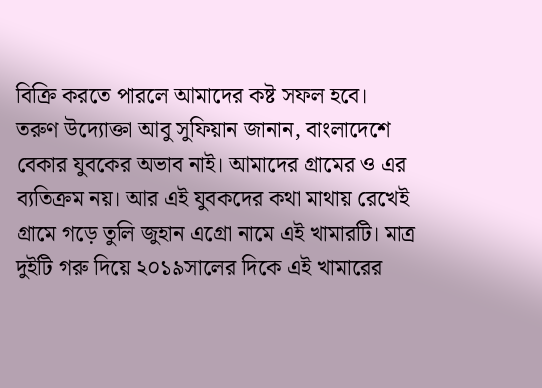বিক্রি করতে পারলে আমাদের কষ্ট সফল হবে।
তরুণ উদ্যোক্তা আবু সুফিয়ান জানান, বাংলাদেশে বেকার যুবকের অভাব নাই। আমাদের গ্রামের ও এর ব্যতিক্রম নয়। আর এই যুবকদের কথা মাথায় রেখেই গ্রামে গড়ে তুলি জুহান এগ্রো নামে এই খামারটি। মাত্র দুইটি গরু দিয়ে ২০১৯সালের দিকে এই খামারের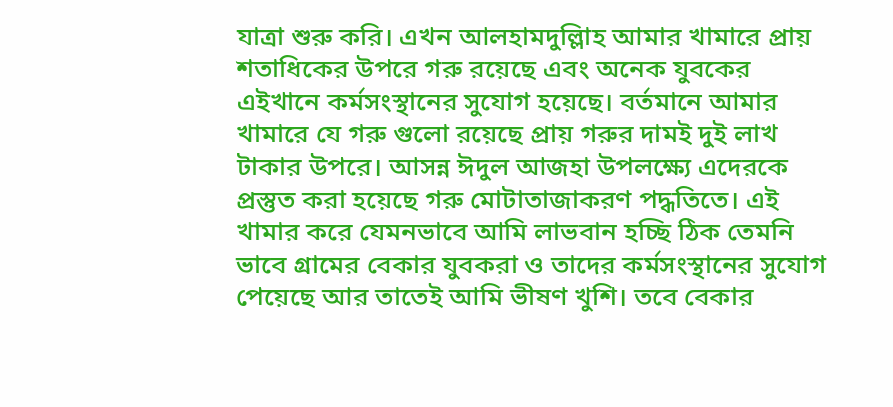যাত্রা শুরু করি। এখন আলহামদুল্লিাহ আমার খামারে প্রায় শতাধিকের উপরে গরু রয়েছে এবং অনেক যুবকের এইখানে কর্মসংস্থানের সুযোগ হয়েছে। বর্তমানে আমার খামারে যে গরু গুলো রয়েছে প্রায় গরুর দামই দুই লাখ টাকার উপরে। আসন্ন ঈদুল আজহা উপলক্ষ্যে এদেরকে প্রস্তুত করা হয়েছে গরু মোটাতাজাকরণ পদ্ধতিতে। এই খামার করে যেমনভাবে আমি লাভবান হচ্ছি ঠিক তেমনি ভাবে গ্রামের বেকার যুবকরা ও তাদের কর্মসংস্থানের সুযোগ পেয়েছে আর তাতেই আমি ভীষণ খুশি। তবে বেকার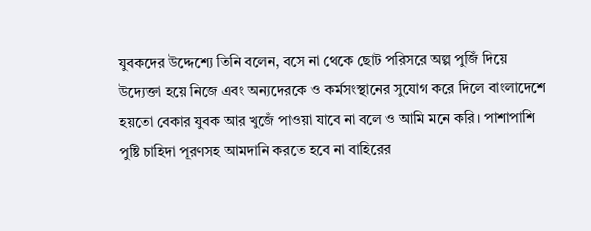যুবকদের উদ্দেশ্যে তিনি বলেন, বসে না থেকে ছোট পরিসরে অল্প পুজিঁ দিয়ে উদ্যেক্তা হয়ে নিজে এবং অন্যদেরকে ও কর্মসংস্থানের সুযোগ করে দিলে বাংলাদেশে হয়তো বেকার যুবক আর খুজেঁ পাওয়া যাবে না বলে ও আমি মনে করি। পাশাপাশি পুষ্টি চাহিদা পূরণসহ আমদানি করতে হবে না বাহিরের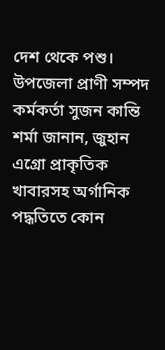দেশ থেকে পশু।
উপজেলা প্রাণী সম্পদ কর্মকর্তা সুজন কান্তি শর্মা জানান, জুহান এগ্রো প্রাকৃতিক খাবারসহ অর্গানিক পদ্ধতিতে কোন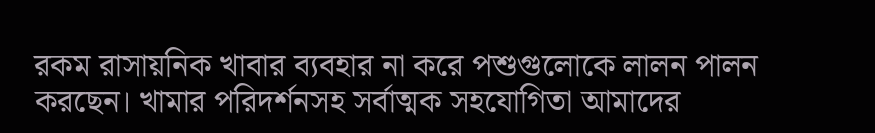রকম রাসায়নিক খাবার ব্যবহার না করে পশুগুলোকে লালন পালন করছেন। খামার পরিদর্শনসহ সর্বাত্মক সহযোগিতা আমাদের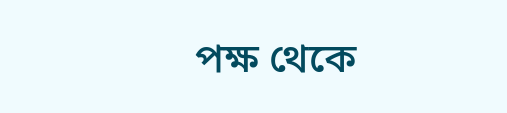পক্ষ থেকে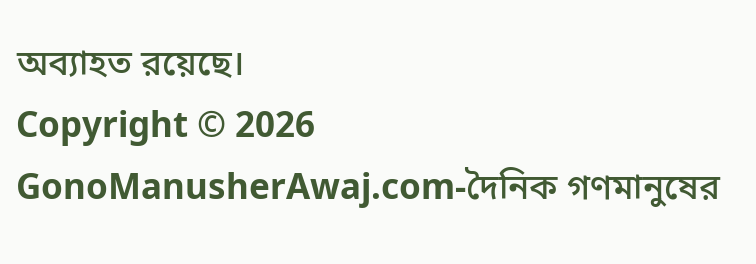অব্যাহত রয়েছে।
Copyright © 2026 GonoManusherAwaj.com-দৈনিক গণমানুষের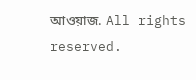আওয়াজ. All rights reserved.